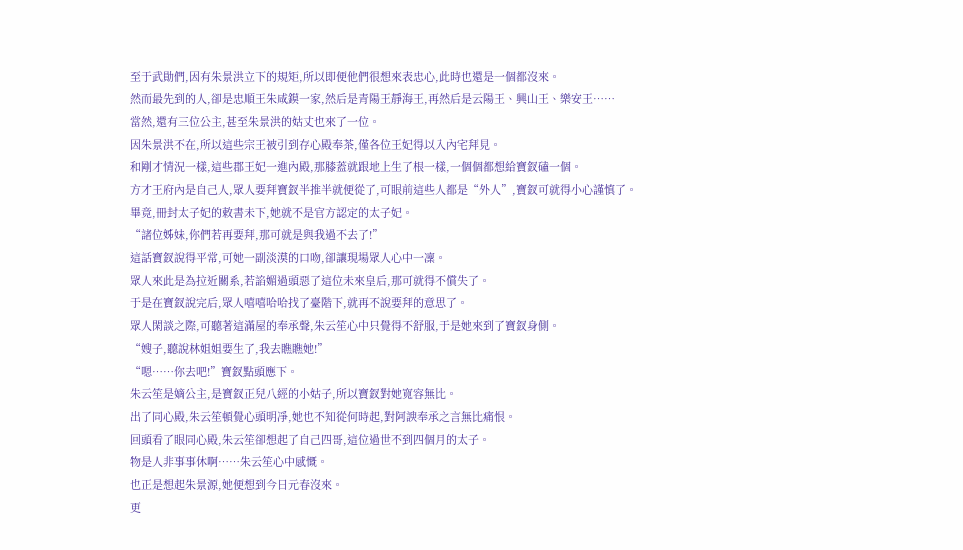至于武勛們,因有朱景洪立下的規矩,所以即便他們很想來表忠心,此時也還是一個都沒來。
然而最先到的人,卻是忠順王朱咸鏌一家,然后是青陽王靜海王,再然后是云陽王、興山王、樂安王……
當然,還有三位公主,甚至朱景洪的姑丈也來了一位。
因朱景洪不在,所以這些宗王被引到存心殿奉茶,僅各位王妃得以入內宅拜見。
和剛才情況一樣,這些郡王妃一進內殿,那膝蓋就跟地上生了根一樣,一個個都想給寶釵磕一個。
方才王府內是自己人,眾人要拜寶釵半推半就便從了,可眼前這些人都是“外人”,寶釵可就得小心謹慎了。
畢竟,冊封太子妃的敕書未下,她就不是官方認定的太子妃。
“諸位姊妹,你們若再要拜,那可就是與我過不去了!”
這話寶釵說得平常,可她一副淡漠的口吻,卻讓現場眾人心中一凜。
眾人來此是為拉近關系,若諂媚過頭惡了這位未來皇后,那可就得不償失了。
于是在寶釵說完后,眾人嘻嘻哈哈找了臺階下,就再不說要拜的意思了。
眾人閑談之際,可聽著這滿屋的奉承聲,朱云笙心中只覺得不舒服,于是她來到了寶釵身側。
“嫂子,聽說林姐姐要生了,我去瞧瞧她!”
“嗯……你去吧!”寶釵點頭應下。
朱云笙是嫡公主,是寶釵正兒八經的小姑子,所以寶釵對她寬容無比。
出了同心殿,朱云笙頓覺心頭明凈,她也不知從何時起,對阿諛奉承之言無比痛恨。
回頭看了眼同心殿,朱云笙卻想起了自己四哥,這位過世不到四個月的太子。
物是人非事事休啊……朱云笙心中感慨。
也正是想起朱景源,她便想到今日元春沒來。
更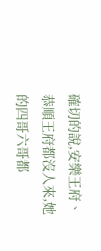確切的說,安樂王府、恭順王府都沒人來,她的四哥六哥都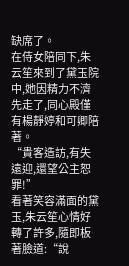缺席了。
在侍女陪同下,朱云笙來到了黛玉院中,她因精力不濟先走了,同心殿僅有楊靜婷和可卿陪著。
“貴客造訪,有失遠迎,還望公主恕罪!”
看著笑容滿面的黛玉,朱云笙心情好轉了許多,隨即板著臉道:“說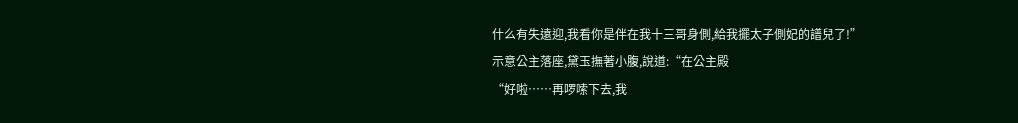什么有失遠迎,我看你是伴在我十三哥身側,給我擺太子側妃的譜兒了!”
示意公主落座,黛玉撫著小腹,說道:“在公主殿
“好啦……再啰嗦下去,我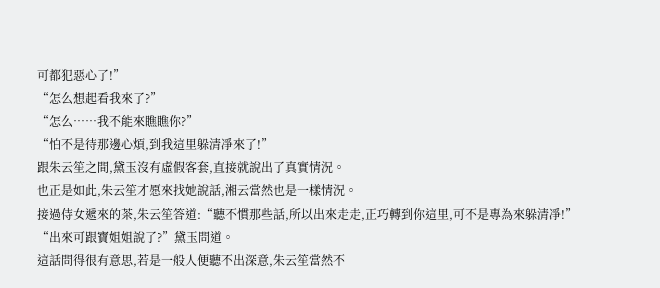可都犯惡心了!”
“怎么想起看我來了?”
“怎么……我不能來瞧瞧你?”
“怕不是待那邊心煩,到我這里躲清凈來了!”
跟朱云笙之間,黛玉沒有虛假客套,直接就說出了真實情況。
也正是如此,朱云笙才愿來找她說話,湘云當然也是一樣情況。
接過侍女遞來的茶,朱云笙答道:“聽不慣那些話,所以出來走走,正巧轉到你這里,可不是專為來躲清凈!”
“出來可跟寶姐姐說了?”黛玉問道。
這話問得很有意思,若是一般人便聽不出深意,朱云笙當然不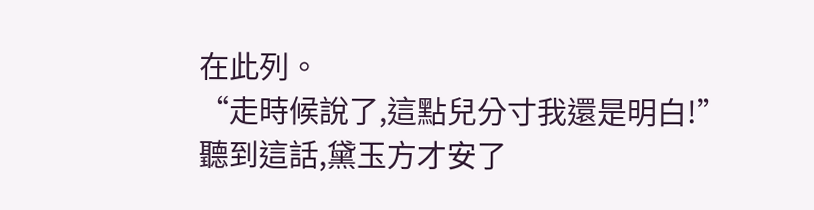在此列。
“走時候說了,這點兒分寸我還是明白!”
聽到這話,黛玉方才安了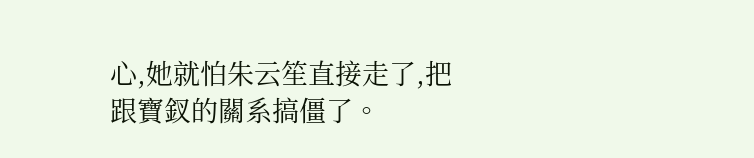心,她就怕朱云笙直接走了,把跟寶釵的關系搞僵了。